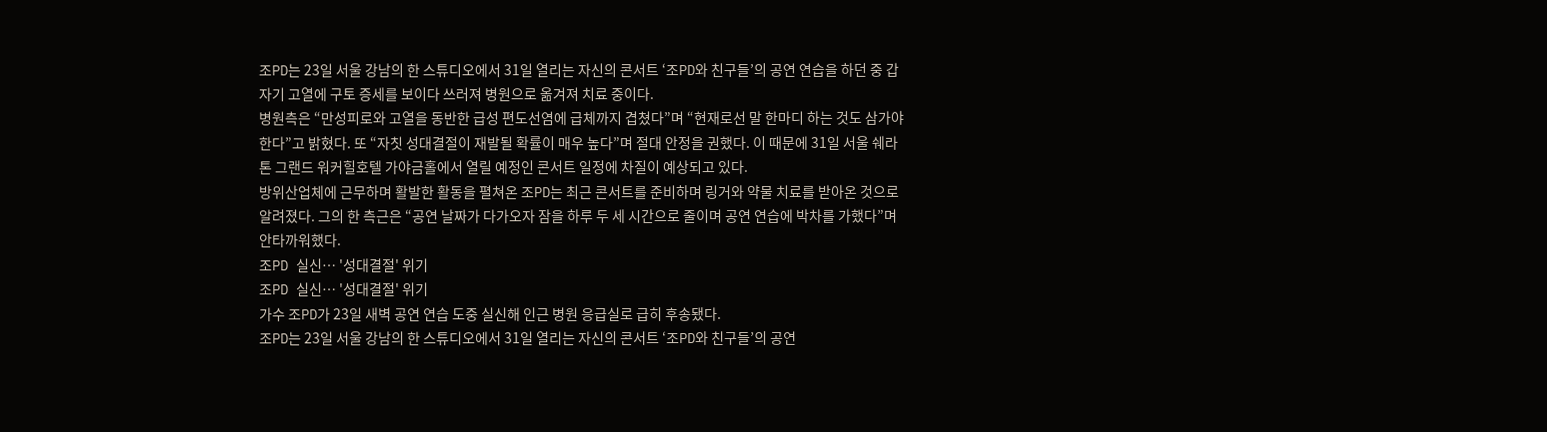조PD는 23일 서울 강남의 한 스튜디오에서 31일 열리는 자신의 콘서트 ‘조PD와 친구들’의 공연 연습을 하던 중 갑자기 고열에 구토 증세를 보이다 쓰러져 병원으로 옮겨져 치료 중이다.
병원측은 “만성피로와 고열을 동반한 급성 편도선염에 급체까지 겹쳤다”며 “현재로선 말 한마디 하는 것도 삼가야 한다”고 밝혔다. 또 “자칫 성대결절이 재발될 확률이 매우 높다”며 절대 안정을 권했다. 이 때문에 31일 서울 쉐라톤 그랜드 워커힐호텔 가야금홀에서 열릴 예정인 콘서트 일정에 차질이 예상되고 있다.
방위산업체에 근무하며 활발한 활동을 펼쳐온 조PD는 최근 콘서트를 준비하며 링거와 약물 치료를 받아온 것으로 알려졌다. 그의 한 측근은 “공연 날짜가 다가오자 잠을 하루 두 세 시간으로 줄이며 공연 연습에 박차를 가했다”며 안타까워했다.
조PD 실신… '성대결절' 위기
조PD 실신… '성대결절' 위기
가수 조PD가 23일 새벽 공연 연습 도중 실신해 인근 병원 응급실로 급히 후송됐다.
조PD는 23일 서울 강남의 한 스튜디오에서 31일 열리는 자신의 콘서트 ‘조PD와 친구들’의 공연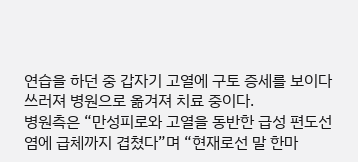연습을 하던 중 갑자기 고열에 구토 증세를 보이다 쓰러져 병원으로 옮겨져 치료 중이다.
병원측은 “만성피로와 고열을 동반한 급성 편도선염에 급체까지 겹쳤다”며 “현재로선 말 한마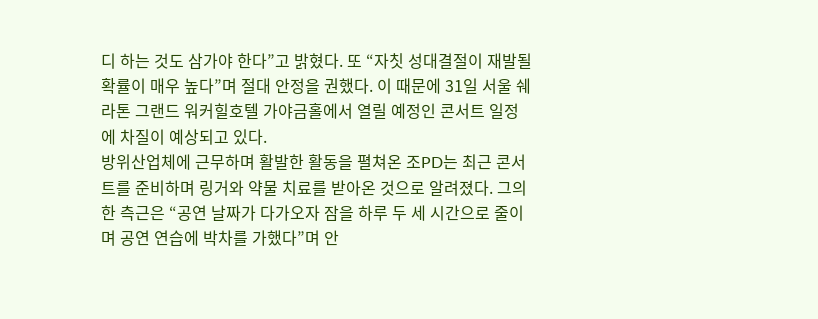디 하는 것도 삼가야 한다”고 밝혔다. 또 “자칫 성대결절이 재발될 확률이 매우 높다”며 절대 안정을 권했다. 이 때문에 31일 서울 쉐라톤 그랜드 워커힐호텔 가야금홀에서 열릴 예정인 콘서트 일정에 차질이 예상되고 있다.
방위산업체에 근무하며 활발한 활동을 펼쳐온 조PD는 최근 콘서트를 준비하며 링거와 약물 치료를 받아온 것으로 알려졌다. 그의 한 측근은 “공연 날짜가 다가오자 잠을 하루 두 세 시간으로 줄이며 공연 연습에 박차를 가했다”며 안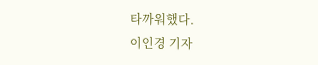타까워했다.
이인경 기자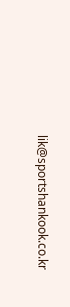lik@sportshankook.co.kr